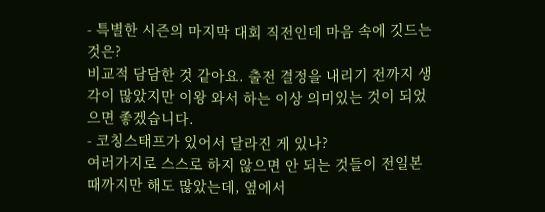- 특별한 시즌의 마지막 대회 직전인데 마음 속에 깃드는 것은?
비교적 담담한 것 같아요. 출전 결정을 내리기 전까지 생각이 많았지만 이왕 와서 하는 이상 의미있는 것이 되었으면 좋겠습니다.
- 코칭스태프가 있어서 달라진 게 있나?
여러가지로 스스로 하지 않으면 안 되는 것들이 전일본 때까지만 해도 많았는데, 옆에서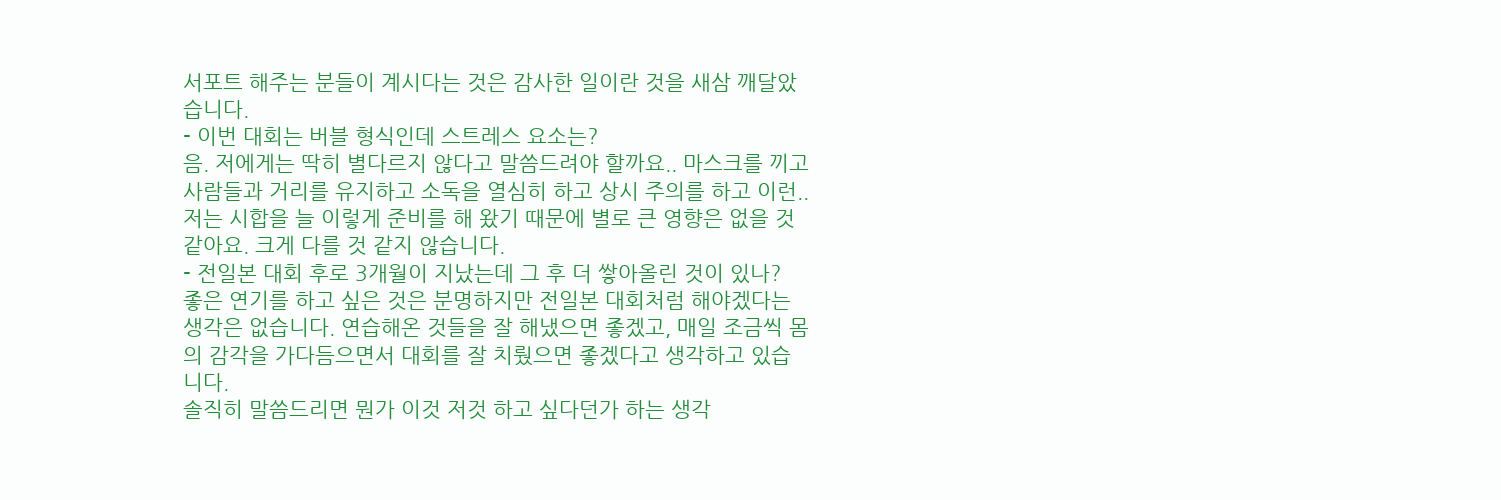서포트 해주는 분들이 계시다는 것은 감사한 일이란 것을 새삼 깨달았습니다.
- 이번 대회는 버블 형식인데 스트레스 요소는?
음. 저에게는 딱히 별다르지 않다고 말씀드려야 할까요.. 마스크를 끼고 사람들과 거리를 유지하고 소독을 열심히 하고 상시 주의를 하고 이런.. 저는 시합을 늘 이렇게 준비를 해 왔기 때문에 별로 큰 영향은 없을 것 같아요. 크게 다를 것 같지 않습니다.
- 전일본 대회 후로 3개월이 지났는데 그 후 더 쌓아올린 것이 있나?
좋은 연기를 하고 싶은 것은 분명하지만 전일본 대회처럼 해야겠다는 생각은 없습니다. 연습해온 것들을 잘 해냈으면 좋겠고, 매일 조금씩 몸의 감각을 가다듬으면서 대회를 잘 치뤘으면 좋겠다고 생각하고 있습니다.
솔직히 말씀드리면 뭔가 이것 저것 하고 싶다던가 하는 생각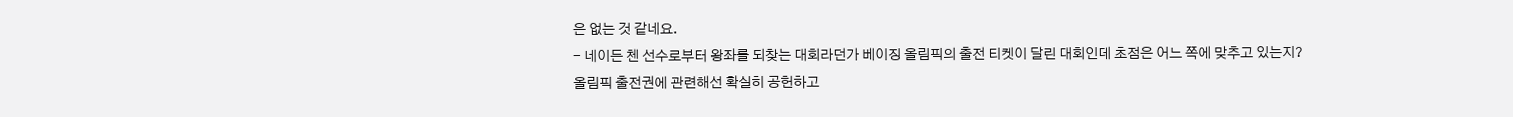은 없는 것 같네요.
- 네이든 첸 선수로부터 왕좌를 되찾는 대회라던가 베이징 올림픽의 출전 티켓이 달린 대회인데 초점은 어느 쪽에 맞추고 있는지?
올림픽 출전권에 관련해선 확실히 공헌하고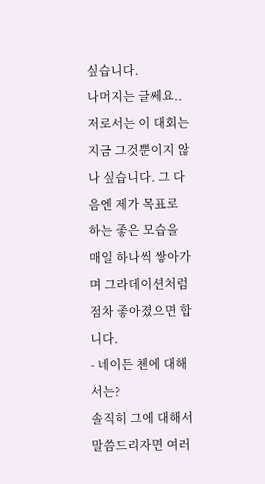싶습니다.
나머지는 글쎄요.. 저로서는 이 대회는 지금 그것뿐이지 않나 싶습니다. 그 다음엔 제가 목표로 하는 좋은 모습을 매일 하나씩 쌓아가며 그라데이션처럼 점차 좋아졌으면 합니다.
- 네이든 첸에 대해서는?
솔직히 그에 대해서 말씀드리자면 여러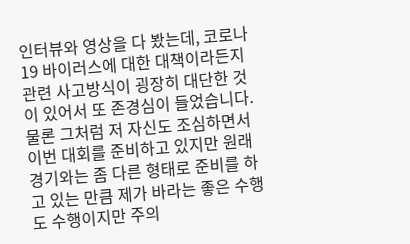인터뷰와 영상을 다 봤는데, 코로나19 바이러스에 대한 대책이라든지 관련 사고방식이 굉장히 대단한 것이 있어서 또 존경심이 들었습니다.
물론 그처럼 저 자신도 조심하면서 이번 대회를 준비하고 있지만 원래 경기와는 좀 다른 형태로 준비를 하고 있는 만큼 제가 바라는 좋은 수행도 수행이지만 주의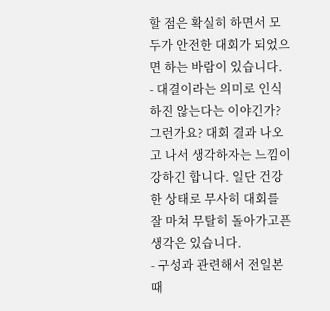할 점은 확실히 하면서 모두가 안전한 대회가 되었으면 하는 바람이 있습니다.
- 대결이라는 의미로 인식하진 않는다는 이야긴가?
그런가요? 대회 결과 나오고 나서 생각하자는 느낌이 강하긴 합니다. 일단 건강한 상태로 무사히 대회를 잘 마쳐 무탈히 돌아가고픈 생각은 있습니다.
- 구성과 관련해서 전일본 때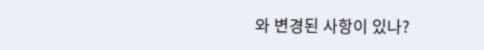와 변경된 사항이 있나?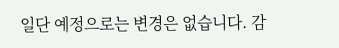일단 예정으로는 변경은 없습니다. 감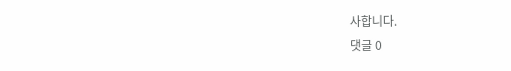사합니다.
댓글 0